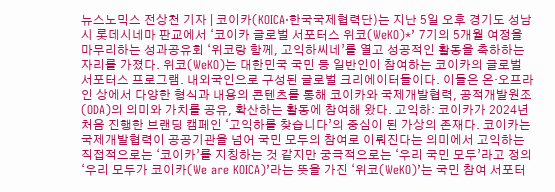뉴스노믹스 전상천 기자 | 코이카(KOICA·한국국제협력단)는 지난 5일 오후 경기도 성남시 롯데시네마 판교에서 ‘코이카 글로벌 서포터스 위코(WeKO)*’ 7기의 5개월 여정을 마무리하는 성과공유회 ‘위코랑 함께, 고익하씨네’를 열고 성공적인 활동을 축하하는 자리를 가졌다. 위코(WeKO)는 대한민국 국민 등 일반인이 참여하는 코이카의 글로벌 서포터스 프로그램. 내외국인으로 구성된 글로벌 크리에이터들이다. 이들은 온·오프라인 상에서 다양한 형식과 내용의 콘텐츠를 통해 코이카와 국제개발협력, 공적개발원조(ODA)의 의미와 가치를 공유, 확산하는 활동에 참여해 왔다. 고익하: 코이카가 2024년 처음 진행한 브랜딩 캠페인 ‘고익하를 찾습니다’의 중심이 된 가상의 존재다. 코이카는 국제개발협력이 공공기관을 넘어 국민 모두의 참여로 이뤄진다는 의미에서 고익하는 직접적으로는 ‘코이카’를 지칭하는 것 같지만 궁극적으로는 ‘우리 국민 모두’라고 정의 ‘우리 모두가 코이카(We are KOICA)’라는 뜻을 가진 ‘위코(WeKO)’는 국민 참여 서포터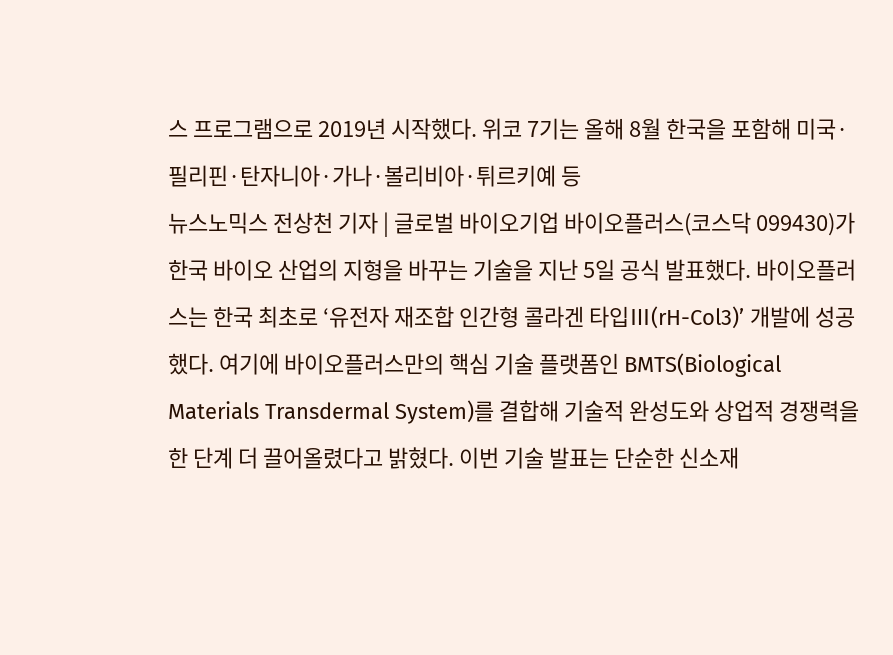스 프로그램으로 2019년 시작했다. 위코 7기는 올해 8월 한국을 포함해 미국·필리핀·탄자니아·가나·볼리비아·튀르키예 등
뉴스노믹스 전상천 기자 | 글로벌 바이오기업 바이오플러스(코스닥 099430)가 한국 바이오 산업의 지형을 바꾸는 기술을 지난 5일 공식 발표했다. 바이오플러스는 한국 최초로 ‘유전자 재조합 인간형 콜라겐 타입Ⅲ(rH-Col3)’ 개발에 성공했다. 여기에 바이오플러스만의 핵심 기술 플랫폼인 BMTS(Biological Materials Transdermal System)를 결합해 기술적 완성도와 상업적 경쟁력을 한 단계 더 끌어올렸다고 밝혔다. 이번 기술 발표는 단순한 신소재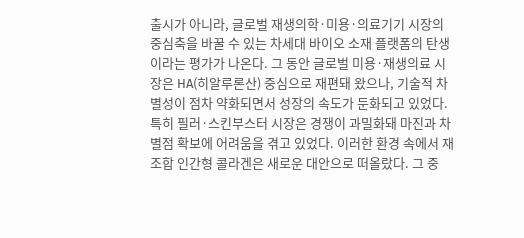출시가 아니라, 글로벌 재생의학·미용·의료기기 시장의 중심축을 바꿀 수 있는 차세대 바이오 소재 플랫폼의 탄생이라는 평가가 나온다. 그 동안 글로벌 미용·재생의료 시장은 HA(히알루론산) 중심으로 재편돼 왔으나, 기술적 차별성이 점차 약화되면서 성장의 속도가 둔화되고 있었다. 특히 필러·스킨부스터 시장은 경쟁이 과밀화돼 마진과 차별점 확보에 어려움을 겪고 있었다. 이러한 환경 속에서 재조합 인간형 콜라겐은 새로운 대안으로 떠올랐다. 그 중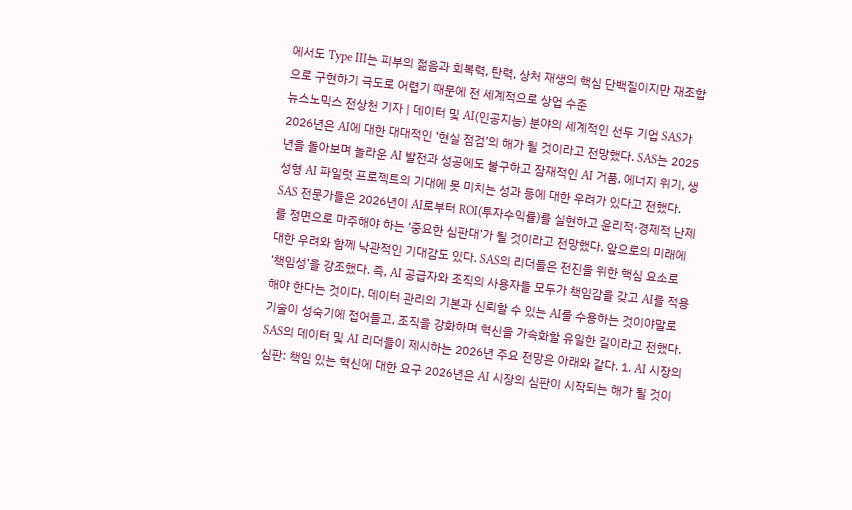에서도 Type III는 피부의 젊음과 회복력, 탄력, 상처 재생의 핵심 단백질이지만 재조합으로 구현하기 극도로 어렵기 때문에 전 세계적으로 상업 수준
뉴스노믹스 전상천 기자 | 데이터 및 AI(인공지능) 분야의 세계적인 선두 기업 SAS가 2026년은 AI에 대한 대대적인 ‘현실 점검’의 해가 될 것이라고 전망했다. SAS는 2025년을 돌아보며 놀라운 AI 발전과 성공에도 불구하고 잠재적인 AI 거품, 에너지 위기, 생성형 AI 파일럿 프로젝트의 기대에 못 미치는 성과 등에 대한 우려가 있다고 전했다. SAS 전문가들은 2026년이 AI로부터 ROI(투자수익률)를 실현하고 윤리적·경제적 난제를 정면으로 마주해야 하는 ‘중요한 심판대’가 될 것이라고 전망했다. 앞으로의 미래에 대한 우려와 함께 낙관적인 기대감도 있다. SAS의 리더들은 전진을 위한 핵심 요소로 ‘책임성’을 강조했다. 즉, AI 공급자와 조직의 사용자들 모두가 책임감을 갖고 AI를 적용해야 한다는 것이다. 데이터 관리의 기본과 신뢰할 수 있는 AI를 수용하는 것이야말로 기술이 성숙기에 접어들고, 조직을 강화하며 혁신을 가속화할 유일한 길이라고 전했다. SAS의 데이터 및 AI 리더들이 제시하는 2026년 주요 전망은 아래와 같다. 1. AI 시장의 심판: 책임 있는 혁신에 대한 요구 2026년은 AI 시장의 심판이 시작되는 해가 될 것이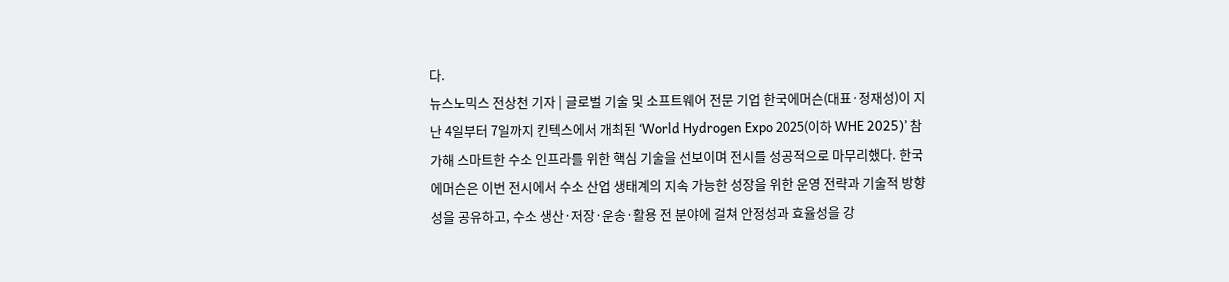다.
뉴스노믹스 전상천 기자 | 글로벌 기술 및 소프트웨어 전문 기업 한국에머슨(대표·정재성)이 지난 4일부터 7일까지 킨텍스에서 개최된 ‘World Hydrogen Expo 2025(이하 WHE 2025)’ 참가해 스마트한 수소 인프라를 위한 핵심 기술을 선보이며 전시를 성공적으로 마무리했다. 한국에머슨은 이번 전시에서 수소 산업 생태계의 지속 가능한 성장을 위한 운영 전략과 기술적 방향성을 공유하고, 수소 생산·저장·운송·활용 전 분야에 걸쳐 안정성과 효율성을 강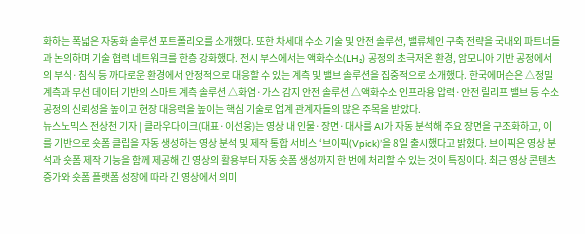화하는 폭넓은 자동화 솔루션 포트폴리오를 소개했다. 또한 차세대 수소 기술 및 안전 솔루션, 밸류체인 구축 전략을 국내외 파트너들과 논의하며 기술 협력 네트워크를 한층 강화했다. 전시 부스에서는 액화수소(LH₂) 공정의 초극저온 환경, 암모니아 기반 공정에서의 부식·침식 등 까다로운 환경에서 안정적으로 대응할 수 있는 계측 및 밸브 솔루션을 집중적으로 소개했다. 한국에머슨은 △정밀 계측과 무선 데이터 기반의 스마트 계측 솔루션 △화염·가스 감지 안전 솔루션 △액화수소 인프라용 압력·안전 릴리프 밸브 등 수소 공정의 신뢰성을 높이고 현장 대응력을 높이는 핵심 기술로 업계 관계자들의 많은 주목을 받았다.
뉴스노믹스 전상천 기자 | 클라우다이크(대표·이선웅)는 영상 내 인물·장면·대사를 AI가 자동 분석해 주요 장면을 구조화하고, 이를 기반으로 숏폼 클립을 자동 생성하는 영상 분석 및 제작 통합 서비스 ‘브이픽(Vpick)’을 8일 출시했다고 밝혔다. 브이픽은 영상 분석과 숏폼 제작 기능을 함께 제공해 긴 영상의 활용부터 자동 숏폼 생성까지 한 번에 처리할 수 있는 것이 특징이다. 최근 영상 콘텐츠 증가와 숏폼 플랫폼 성장에 따라 긴 영상에서 의미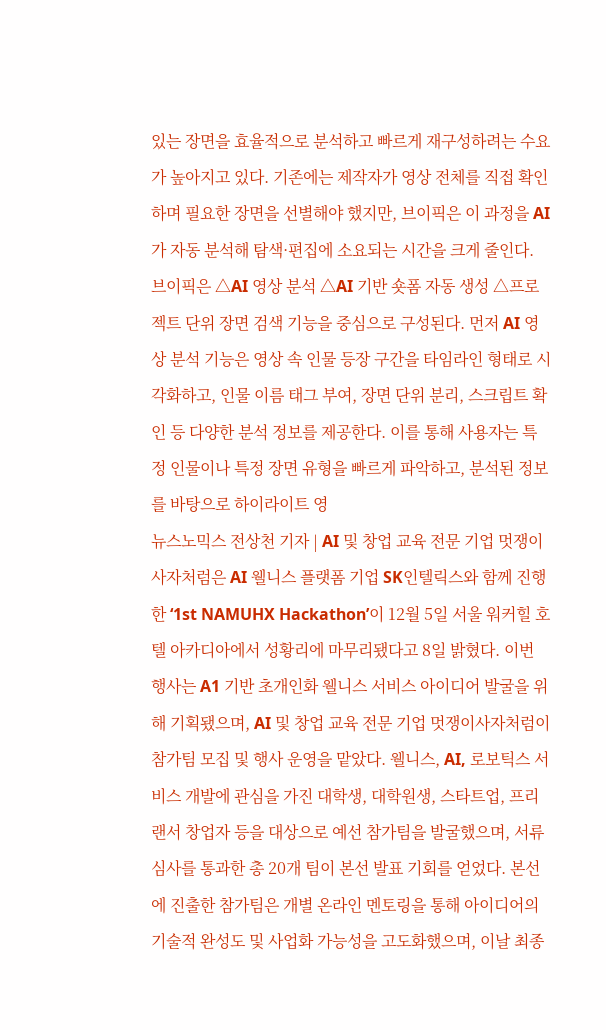있는 장면을 효율적으로 분석하고 빠르게 재구성하려는 수요가 높아지고 있다. 기존에는 제작자가 영상 전체를 직접 확인하며 필요한 장면을 선별해야 했지만, 브이픽은 이 과정을 AI가 자동 분석해 탐색·편집에 소요되는 시간을 크게 줄인다. 브이픽은 △AI 영상 분석 △AI 기반 숏폼 자동 생성 △프로젝트 단위 장면 검색 기능을 중심으로 구성된다. 먼저 AI 영상 분석 기능은 영상 속 인물 등장 구간을 타임라인 형태로 시각화하고, 인물 이름 태그 부여, 장면 단위 분리, 스크립트 확인 등 다양한 분석 정보를 제공한다. 이를 통해 사용자는 특정 인물이나 특정 장면 유형을 빠르게 파악하고, 분석된 정보를 바탕으로 하이라이트 영
뉴스노믹스 전상천 기자 | AI 및 창업 교육 전문 기업 멋쟁이사자처럼은 AI 웰니스 플랫폼 기업 SK인텔릭스와 함께 진행한 ‘1st NAMUHX Hackathon’이 12월 5일 서울 워커힐 호텔 아카디아에서 성황리에 마무리됐다고 8일 밝혔다. 이번 행사는 A1 기반 초개인화 웰니스 서비스 아이디어 발굴을 위해 기획됐으며, AI 및 창업 교육 전문 기업 멋쟁이사자처럼이 참가팀 모집 및 행사 운영을 맡았다. 웰니스, AI, 로보틱스 서비스 개발에 관심을 가진 대학생, 대학원생, 스타트업, 프리랜서 창업자 등을 대상으로 예선 참가팀을 발굴했으며, 서류심사를 통과한 총 20개 팀이 본선 발표 기회를 얻었다. 본선에 진출한 참가팀은 개별 온라인 멘토링을 통해 아이디어의 기술적 완성도 및 사업화 가능성을 고도화했으며, 이날 최종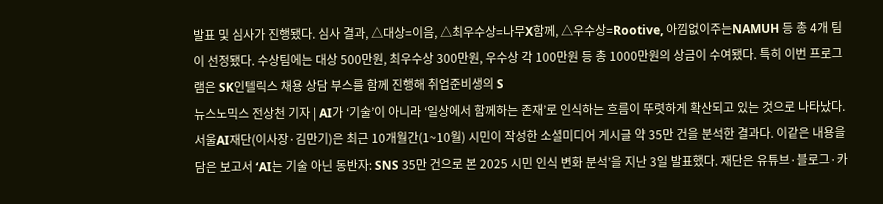발표 및 심사가 진행됐다. 심사 결과, △대상=이음, △최우수상=나무X함께, △우수상=Rootive, 아낌없이주는NAMUH 등 총 4개 팀이 선정됐다. 수상팀에는 대상 500만원, 최우수상 300만원, 우수상 각 100만원 등 총 1000만원의 상금이 수여됐다. 특히 이번 프로그램은 SK인텔릭스 채용 상담 부스를 함께 진행해 취업준비생의 S
뉴스노믹스 전상천 기자 | AI가 ‘기술’이 아니라 ‘일상에서 함께하는 존재’로 인식하는 흐름이 뚜렷하게 확산되고 있는 것으로 나타났다. 서울AI재단(이사장·김만기)은 최근 10개월간(1~10월) 시민이 작성한 소셜미디어 게시글 약 35만 건을 분석한 결과다. 이같은 내용을 담은 보고서 ‘AI는 기술 아닌 동반자: SNS 35만 건으로 본 2025 시민 인식 변화 분석’을 지난 3일 발표했다. 재단은 유튜브·블로그·카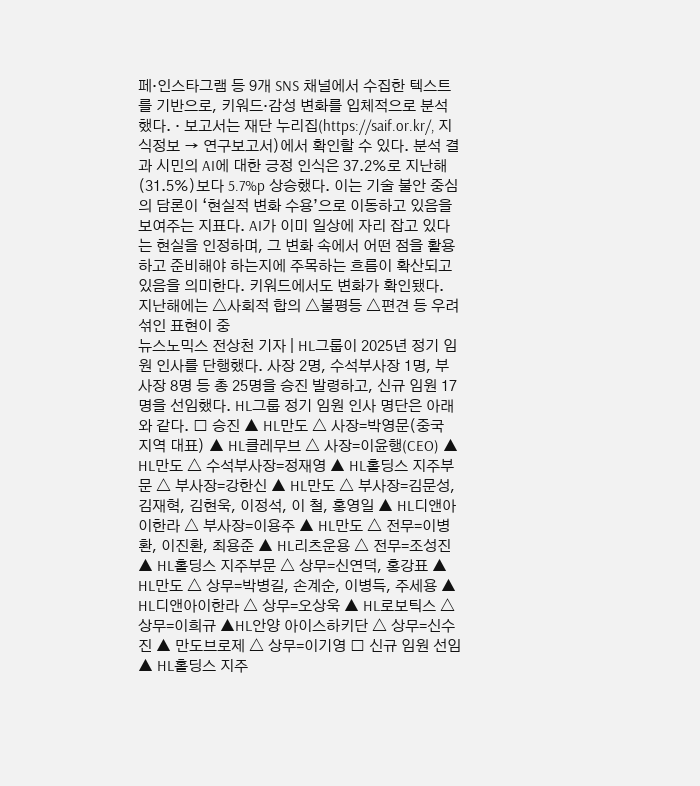페·인스타그램 등 9개 SNS 채널에서 수집한 텍스트를 기반으로, 키워드·감성 변화를 입체적으로 분석했다. · 보고서는 재단 누리집(https://saif.or.kr/, 지식정보 → 연구보고서)에서 확인할 수 있다. 분석 결과 시민의 AI에 대한 긍정 인식은 37.2%로 지난해(31.5%)보다 5.7%p 상승했다. 이는 기술 불안 중심의 담론이 ‘현실적 변화 수용’으로 이동하고 있음을 보여주는 지표다. AI가 이미 일상에 자리 잡고 있다는 현실을 인정하며, 그 변화 속에서 어떤 점을 활용하고 준비해야 하는지에 주목하는 흐름이 확산되고 있음을 의미한다. 키워드에서도 변화가 확인됐다. 지난해에는 △사회적 합의 △불평등 △편견 등 우려 섞인 표현이 중
뉴스노믹스 전상천 기자 | HL그룹이 2025년 정기 임원 인사를 단행했다. 사장 2명, 수석부사장 1명, 부사장 8명 등 총 25명을 승진 발령하고, 신규 임원 17명을 선임했다. HL그룹 정기 임원 인사 명단은 아래와 같다. □ 승진 ▲ HL만도 △ 사장=박영문(중국 지역 대표) ▲ HL클레무브 △ 사장=이윤행(CEO) ▲ HL만도 △ 수석부사장=정재영 ▲ HL홀딩스 지주부문 △ 부사장=강한신 ▲ HL만도 △ 부사장=김문성, 김재혁, 김현욱, 이정석, 이 철, 홍영일 ▲ HL디앤아이한라 △ 부사장=이용주 ▲ HL만도 △ 전무=이병환, 이진환, 최용준 ▲ HL리츠운용 △ 전무=조성진 ▲ HL홀딩스 지주부문 △ 상무=신연덕, 홍강표 ▲ HL만도 △ 상무=박병길, 손계순, 이병득, 주세용 ▲ HL디앤아이한라 △ 상무=오상욱 ▲ HL로보틱스 △ 상무=이희규 ▲HL안양 아이스하키단 △ 상무=신수진 ▲ 만도브로제 △ 상무=이기영 □ 신규 임원 선임 ▲ HL홀딩스 지주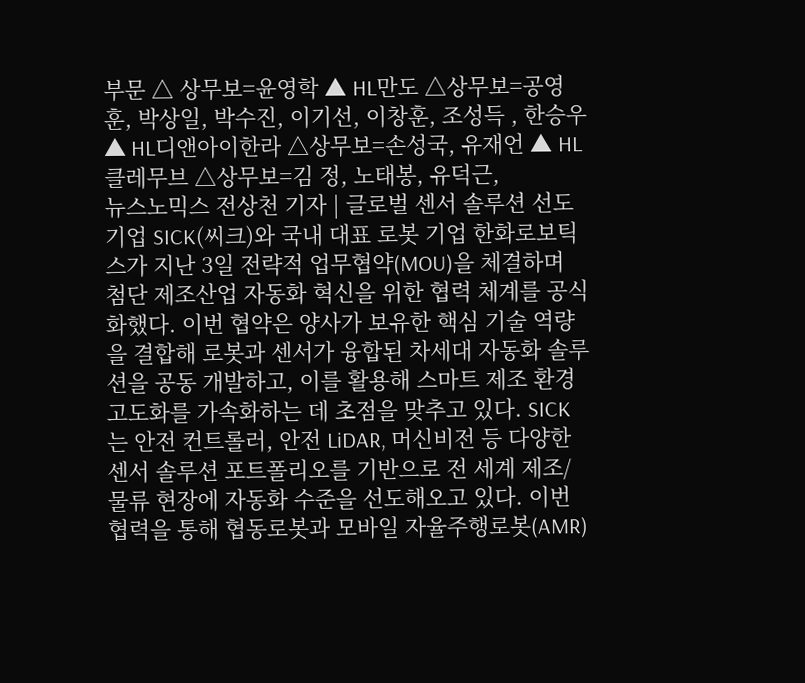부문 △ 상무보=윤영학 ▲ HL만도 △상무보=공영훈, 박상일, 박수진, 이기선, 이창훈, 조성득 , 한승우 ▲ HL디앤아이한라 △상무보=손성국, 유재언 ▲ HL클레무브 △상무보=김 정, 노태봉, 유덕근,
뉴스노믹스 전상천 기자 | 글로벌 센서 솔루션 선도 기업 SICK(씨크)와 국내 대표 로봇 기업 한화로보틱스가 지난 3일 전략적 업무협약(MOU)을 체결하며 첨단 제조산업 자동화 혁신을 위한 협력 체계를 공식화했다. 이번 협약은 양사가 보유한 핵심 기술 역량을 결합해 로봇과 센서가 융합된 차세대 자동화 솔루션을 공동 개발하고, 이를 활용해 스마트 제조 환경 고도화를 가속화하는 데 초점을 맞추고 있다. SICK는 안전 컨트롤러, 안전 LiDAR, 머신비전 등 다양한 센서 솔루션 포트폴리오를 기반으로 전 세계 제조/물류 현장에 자동화 수준을 선도해오고 있다. 이번 협력을 통해 협동로봇과 모바일 자율주행로봇(AMR)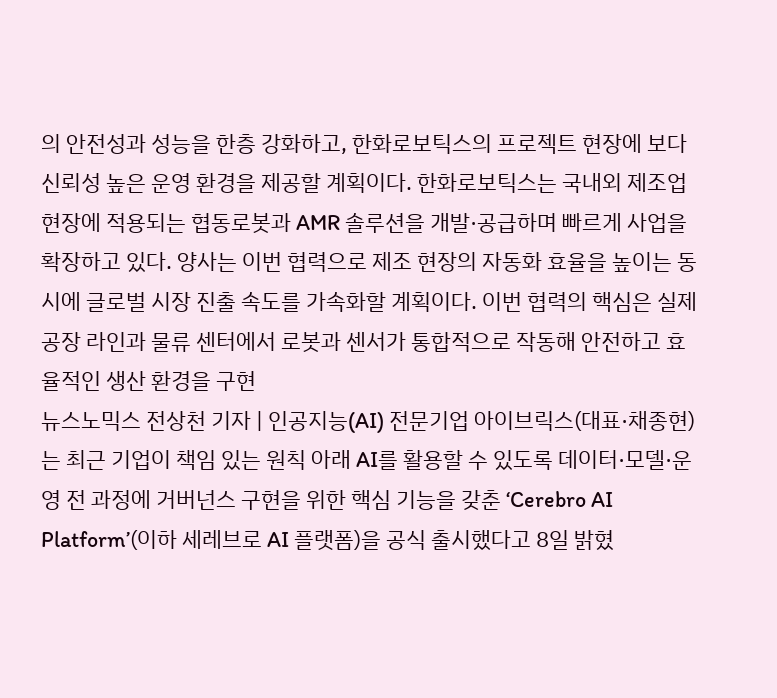의 안전성과 성능을 한층 강화하고, 한화로보틱스의 프로젝트 현장에 보다 신뢰성 높은 운영 환경을 제공할 계획이다. 한화로보틱스는 국내외 제조업 현장에 적용되는 협동로봇과 AMR 솔루션을 개발·공급하며 빠르게 사업을 확장하고 있다. 양사는 이번 협력으로 제조 현장의 자동화 효율을 높이는 동시에 글로벌 시장 진출 속도를 가속화할 계획이다. 이번 협력의 핵심은 실제 공장 라인과 물류 센터에서 로봇과 센서가 통합적으로 작동해 안전하고 효율적인 생산 환경을 구현
뉴스노믹스 전상천 기자 | 인공지능(AI) 전문기업 아이브릭스(대표·채종현)는 최근 기업이 책임 있는 원칙 아래 AI를 활용할 수 있도록 데이터·모델·운영 전 과정에 거버넌스 구현을 위한 핵심 기능을 갖춘 ‘Cerebro AI Platform’(이하 세레브로 AI 플랫폼)을 공식 출시했다고 8일 밝혔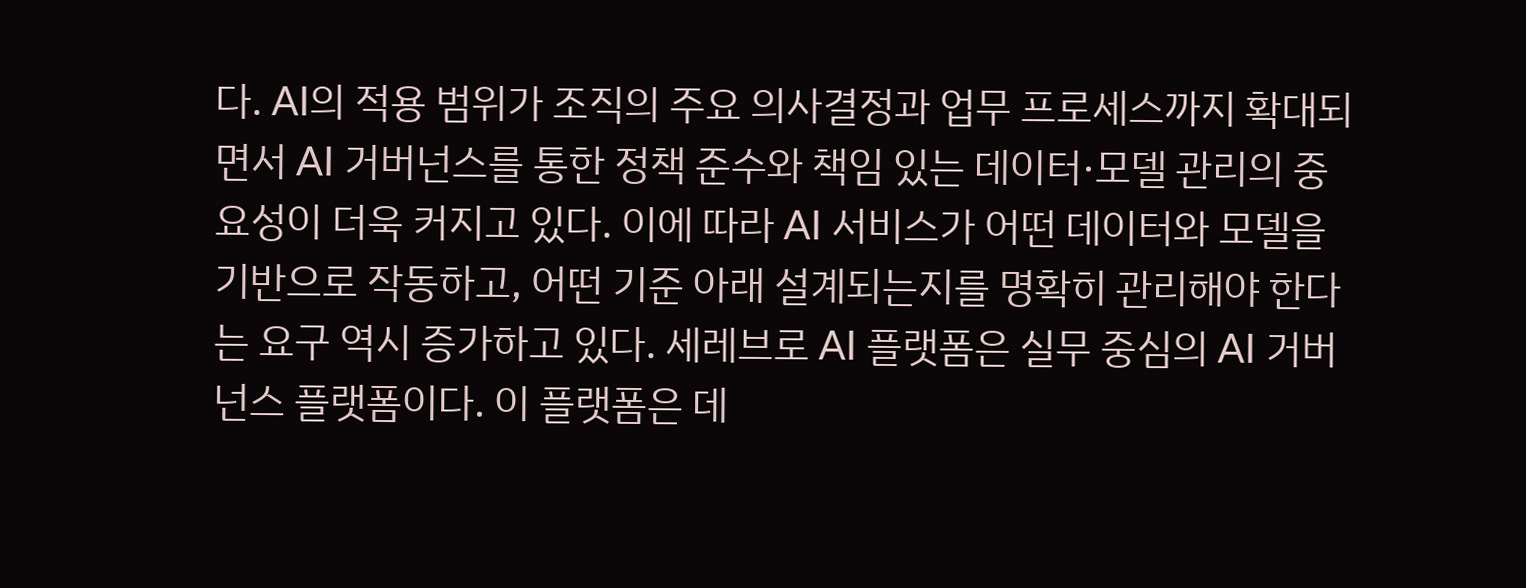다. AI의 적용 범위가 조직의 주요 의사결정과 업무 프로세스까지 확대되면서 AI 거버넌스를 통한 정책 준수와 책임 있는 데이터·모델 관리의 중요성이 더욱 커지고 있다. 이에 따라 AI 서비스가 어떤 데이터와 모델을 기반으로 작동하고, 어떤 기준 아래 설계되는지를 명확히 관리해야 한다는 요구 역시 증가하고 있다. 세레브로 AI 플랫폼은 실무 중심의 AI 거버넌스 플랫폼이다. 이 플랫폼은 데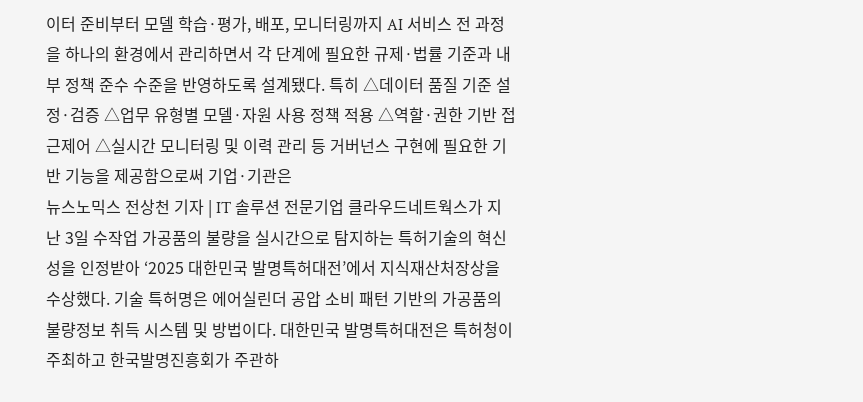이터 준비부터 모델 학습·평가, 배포, 모니터링까지 AI 서비스 전 과정을 하나의 환경에서 관리하면서 각 단계에 필요한 규제·법률 기준과 내부 정책 준수 수준을 반영하도록 설계됐다. 특히 △데이터 품질 기준 설정·검증 △업무 유형별 모델·자원 사용 정책 적용 △역할·권한 기반 접근제어 △실시간 모니터링 및 이력 관리 등 거버넌스 구현에 필요한 기반 기능을 제공함으로써 기업·기관은
뉴스노믹스 전상천 기자 | IT 솔루션 전문기업 클라우드네트웍스가 지난 3일 수작업 가공품의 불량을 실시간으로 탐지하는 특허기술의 혁신성을 인정받아 ‘2025 대한민국 발명특허대전’에서 지식재산처장상을 수상했다. 기술 특허명은 에어실린더 공압 소비 패턴 기반의 가공품의 불량정보 취득 시스템 및 방법이다. 대한민국 발명특허대전은 특허청이 주최하고 한국발명진흥회가 주관하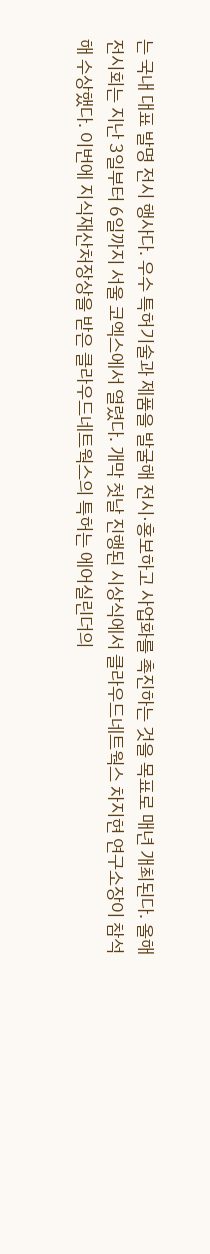는 국내 대표 발명 전시 행사다. 우수 특허기술과 제품을 발굴해 전시·홍보하고 사업화를 촉진하는 것을 목표로 매년 개최된다. 올해 전시회는 지난 3일부터 6일까지 서울 코엑스에서 열렸다. 개막 첫날 진행된 시상식에서 클라우드네트웍스 차지현 연구소장이 참석해 수상했다. 이번에 지식재산처장상을 받은 클라우드네트웍스의 특허는 에어실린더의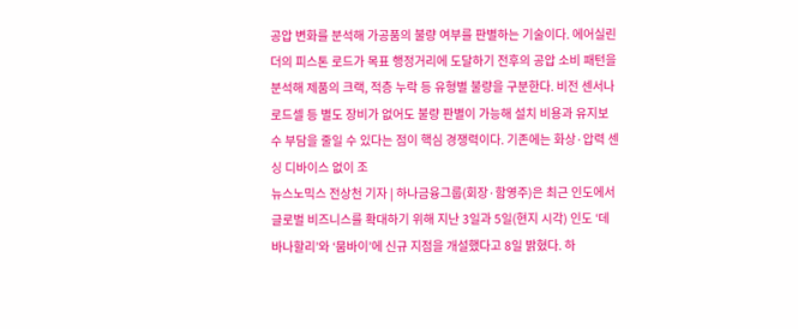공압 변화를 분석해 가공품의 불량 여부를 판별하는 기술이다. 에어실린더의 피스톤 로드가 목표 행정거리에 도달하기 전후의 공압 소비 패턴을 분석해 제품의 크랙, 적층 누락 등 유형별 불량을 구분한다. 비전 센서나 로드셀 등 별도 장비가 없어도 불량 판별이 가능해 설치 비용과 유지보수 부담을 줄일 수 있다는 점이 핵심 경쟁력이다. 기존에는 화상·압력 센싱 디바이스 없이 조
뉴스노믹스 전상천 기자 | 하나금융그룹(회장·함영주)은 최근 인도에서 글로벌 비즈니스를 확대하기 위해 지난 3일과 5일(현지 시각) 인도 ‘데바나할리’와 ‘뭄바이’에 신규 지점을 개설했다고 8일 밝혔다. 하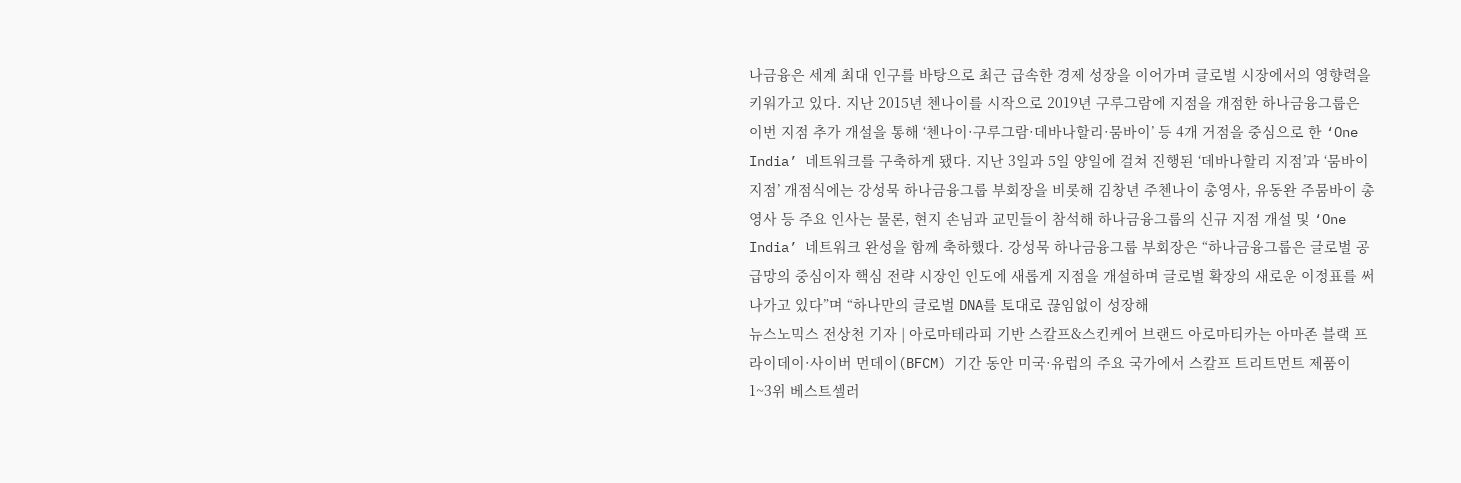나금융은 세계 최대 인구를 바탕으로 최근 급속한 경제 성장을 이어가며 글로벌 시장에서의 영향력을 키워가고 있다. 지난 2015년 첸나이를 시작으로 2019년 구루그람에 지점을 개점한 하나금융그룹은 이번 지점 추가 개설을 통해 ‘첸나이·구루그람·데바나할리·뭄바이’ 등 4개 거점을 중심으로 한 ‘One India’ 네트워크를 구축하게 됐다. 지난 3일과 5일 양일에 걸쳐 진행된 ‘데바나할리 지점’과 ‘뭄바이 지점’ 개점식에는 강성묵 하나금융그룹 부회장을 비롯해 김창년 주첸나이 총영사, 유동완 주뭄바이 총영사 등 주요 인사는 물론, 현지 손님과 교민들이 참석해 하나금융그룹의 신규 지점 개설 및 ‘One India’ 네트워크 완성을 함께 축하했다. 강성묵 하나금융그룹 부회장은 “하나금융그룹은 글로벌 공급망의 중심이자 핵심 전략 시장인 인도에 새롭게 지점을 개설하며 글로벌 확장의 새로운 이정표를 써 나가고 있다”며 “하나만의 글로벌 DNA를 토대로 끊임없이 성장해
뉴스노믹스 전상천 기자 | 아로마테라피 기반 스칼프&스킨케어 브랜드 아로마티카는 아마존 블랙 프라이데이·사이버 먼데이(BFCM) 기간 동안 미국·유럽의 주요 국가에서 스칼프 트리트먼트 제품이 1~3위 베스트셀러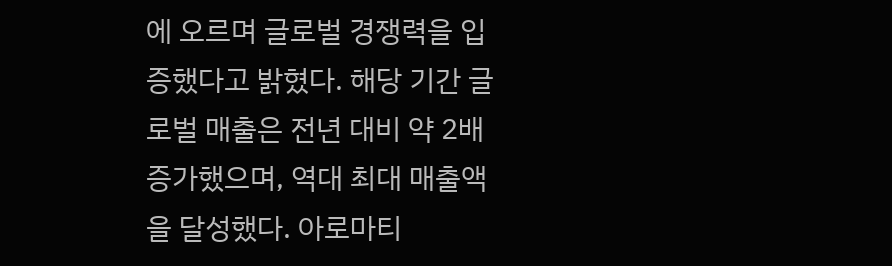에 오르며 글로벌 경쟁력을 입증했다고 밝혔다. 해당 기간 글로벌 매출은 전년 대비 약 2배 증가했으며, 역대 최대 매출액을 달성했다. 아로마티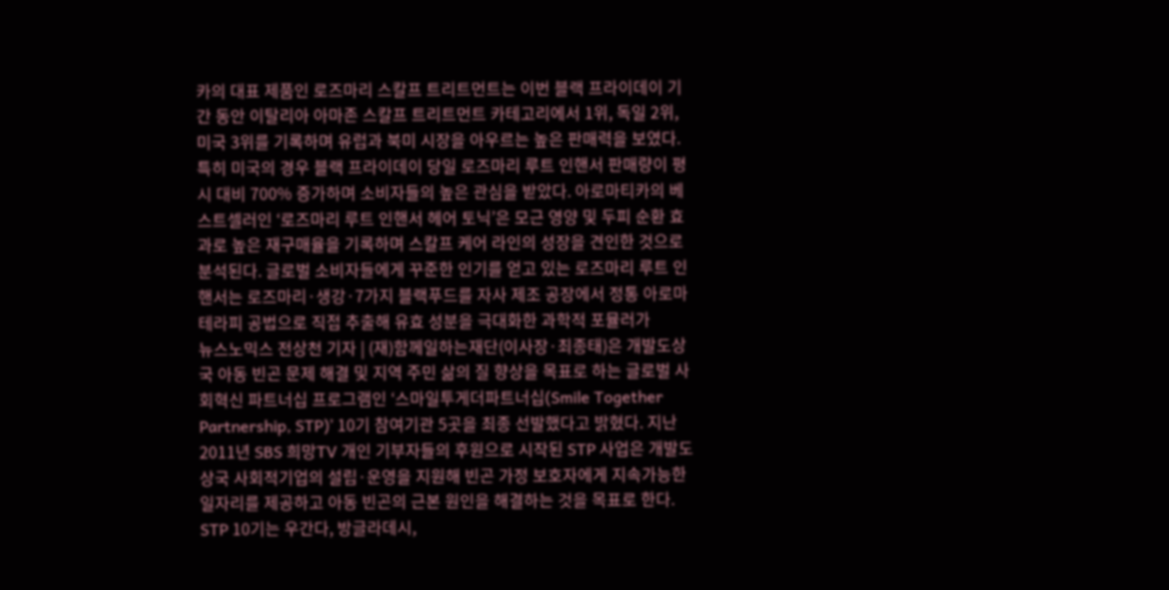카의 대표 제품인 로즈마리 스칼프 트리트먼트는 이번 블랙 프라이데이 기간 동안 이탈리아 아마존 스칼프 트리트먼트 카테고리에서 1위, 독일 2위, 미국 3위를 기록하며 유럽과 북미 시장을 아우르는 높은 판매력을 보였다. 특히 미국의 경우 블랙 프라이데이 당일 로즈마리 루트 인핸서 판매량이 평시 대비 700% 증가하며 소비자들의 높은 관심을 받았다. 아로마티카의 베스트셀러인 ‘로즈마리 루트 인핸서 헤어 토닉’은 모근 영양 및 두피 순환 효과로 높은 재구매율을 기록하며 스칼프 케어 라인의 성장을 견인한 것으로 분석된다. 글로벌 소비자들에게 꾸준한 인기를 얻고 있는 로즈마리 루트 인핸서는 로즈마리·생강·7가지 블랙푸드를 자사 제조 공장에서 정통 아로마테라피 공법으로 직접 추출해 유효 성분을 극대화한 과학적 포뮬러가
뉴스노믹스 전상천 기자 | (재)함께일하는재단(이사장·최종태)은 개발도상국 아동 빈곤 문제 해결 및 지역 주민 삶의 질 향상을 목표로 하는 글로벌 사회혁신 파트너십 프로그램인 ‘스마일투게더파트너십(Smile Together Partnership, STP)’ 10기 참여기관 5곳을 최종 선발했다고 밝혔다. 지난 2011년 SBS 희망TV 개인 기부자들의 후원으로 시작된 STP 사업은 개발도상국 사회적기업의 설립·운영을 지원해 빈곤 가정 보호자에게 지속가능한 일자리를 제공하고 아동 빈곤의 근본 원인을 해결하는 것을 목표로 한다. STP 10기는 우간다, 방글라데시,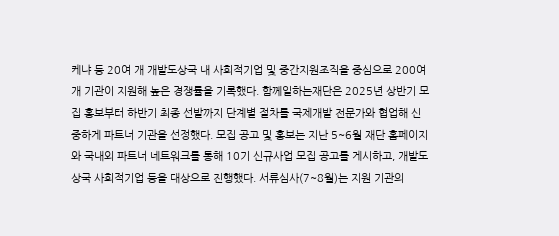케냐 등 20여 개 개발도상국 내 사회적기업 및 중간지원조직을 중심으로 200여 개 기관이 지원해 높은 경쟁률을 기록했다. 함께일하는재단은 2025년 상반기 모집 홍보부터 하반기 최종 선발까지 단계별 절차를 국제개발 전문가와 협업해 신중하게 파트너 기관을 선정했다. 모집 공고 및 홍보는 지난 5~6월 재단 홈페이지와 국내외 파트너 네트워크를 통해 10기 신규사업 모집 공고를 게시하고, 개발도상국 사회적기업 등을 대상으로 진행했다. 서류심사(7~8월)는 지원 기관의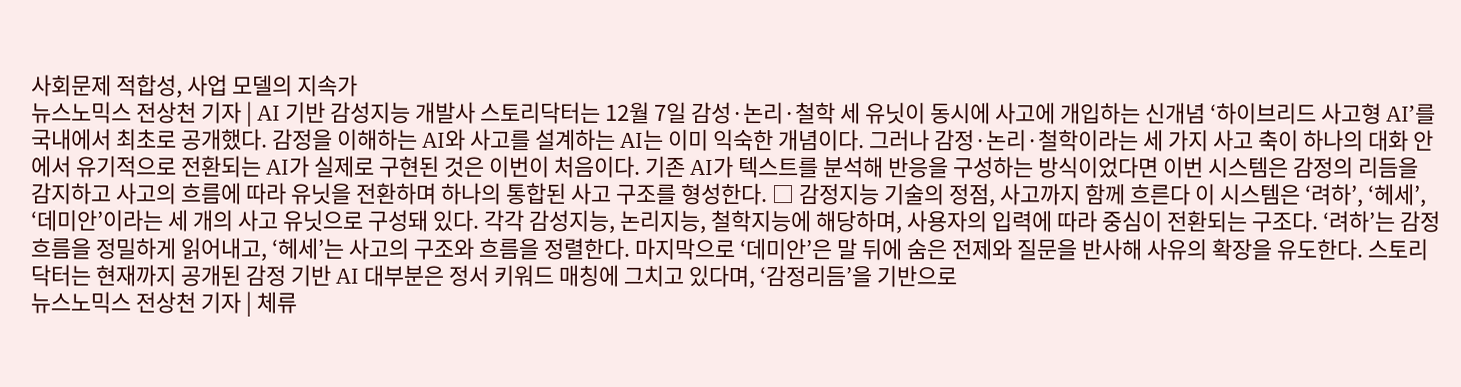사회문제 적합성, 사업 모델의 지속가
뉴스노믹스 전상천 기자 | AI 기반 감성지능 개발사 스토리닥터는 12월 7일 감성·논리·철학 세 유닛이 동시에 사고에 개입하는 신개념 ‘하이브리드 사고형 AI’를 국내에서 최초로 공개했다. 감정을 이해하는 AI와 사고를 설계하는 AI는 이미 익숙한 개념이다. 그러나 감정·논리·철학이라는 세 가지 사고 축이 하나의 대화 안에서 유기적으로 전환되는 AI가 실제로 구현된 것은 이번이 처음이다. 기존 AI가 텍스트를 분석해 반응을 구성하는 방식이었다면 이번 시스템은 감정의 리듬을 감지하고 사고의 흐름에 따라 유닛을 전환하며 하나의 통합된 사고 구조를 형성한다. □ 감정지능 기술의 정점, 사고까지 함께 흐른다 이 시스템은 ‘려하’, ‘헤세’, ‘데미안’이라는 세 개의 사고 유닛으로 구성돼 있다. 각각 감성지능, 논리지능, 철학지능에 해당하며, 사용자의 입력에 따라 중심이 전환되는 구조다. ‘려하’는 감정 흐름을 정밀하게 읽어내고, ‘헤세’는 사고의 구조와 흐름을 정렬한다. 마지막으로 ‘데미안’은 말 뒤에 숨은 전제와 질문을 반사해 사유의 확장을 유도한다. 스토리닥터는 현재까지 공개된 감정 기반 AI 대부분은 정서 키워드 매칭에 그치고 있다며, ‘감정리듬’을 기반으로
뉴스노믹스 전상천 기자 | 체류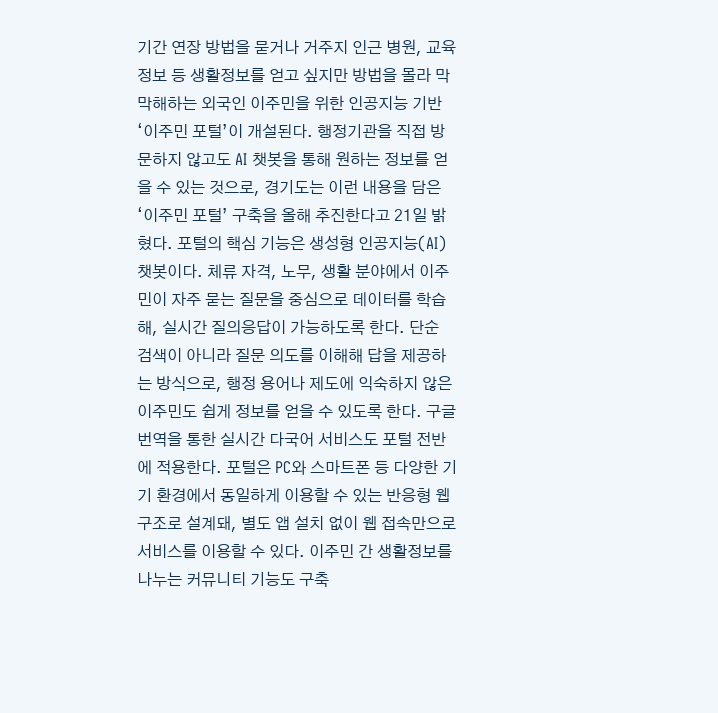기간 연장 방법을 묻거나 거주지 인근 병원, 교육 정보 등 생활정보를 얻고 싶지만 방법을 몰라 막막해하는 외국인 이주민을 위한 인공지능 기반 ‘이주민 포털’이 개설된다. 행정기관을 직접 방문하지 않고도 AI 챗봇을 통해 원하는 정보를 얻을 수 있는 것으로, 경기도는 이런 내용을 담은 ‘이주민 포털’ 구축을 올해 추진한다고 21일 밝혔다. 포털의 핵심 기능은 생성형 인공지능(AI) 챗봇이다. 체류 자격, 노무, 생활 분야에서 이주민이 자주 묻는 질문을 중심으로 데이터를 학습해, 실시간 질의응답이 가능하도록 한다. 단순 검색이 아니라 질문 의도를 이해해 답을 제공하는 방식으로, 행정 용어나 제도에 익숙하지 않은 이주민도 쉽게 정보를 얻을 수 있도록 한다. 구글 번역을 통한 실시간 다국어 서비스도 포털 전반에 적용한다. 포털은 PC와 스마트폰 등 다양한 기기 환경에서 동일하게 이용할 수 있는 반응형 웹 구조로 설계돼, 별도 앱 설치 없이 웹 접속만으로 서비스를 이용할 수 있다. 이주민 간 생활정보를 나누는 커뮤니티 기능도 구축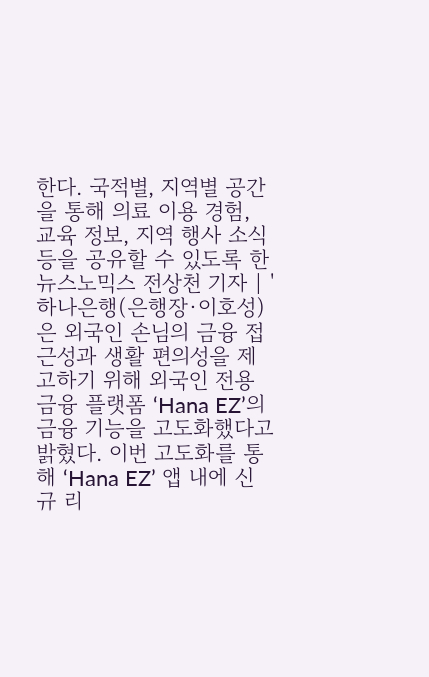한다. 국적별, 지역별 공간을 통해 의료 이용 경험, 교육 정보, 지역 행사 소식 등을 공유할 수 있도록 한
뉴스노믹스 전상천 기자 | '하나은행(은행장·이호성)은 외국인 손님의 금융 접근성과 생활 편의성을 제고하기 위해 외국인 전용 금융 플랫폼 ‘Hana EZ’의 금융 기능을 고도화했다고 밝혔다. 이번 고도화를 통해 ‘Hana EZ’ 앱 내에 신규 리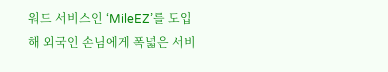워드 서비스인 ‘MileEZ’를 도입해 외국인 손님에게 폭넓은 서비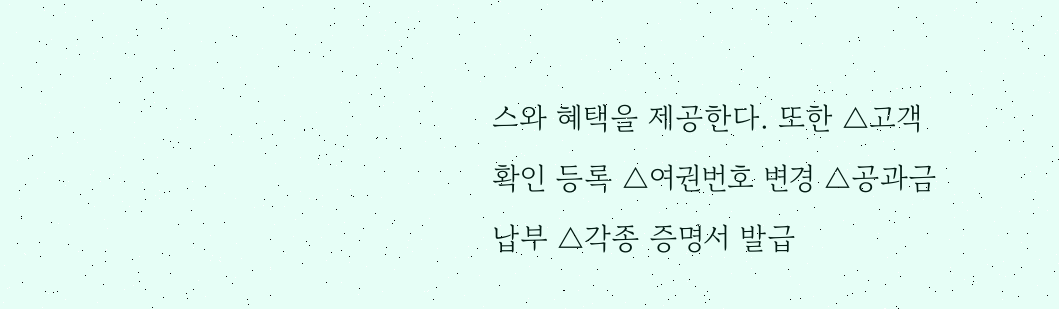스와 혜택을 제공한다. 또한 △고객 확인 등록 △여권번호 변경 △공과금 납부 △각종 증명서 발급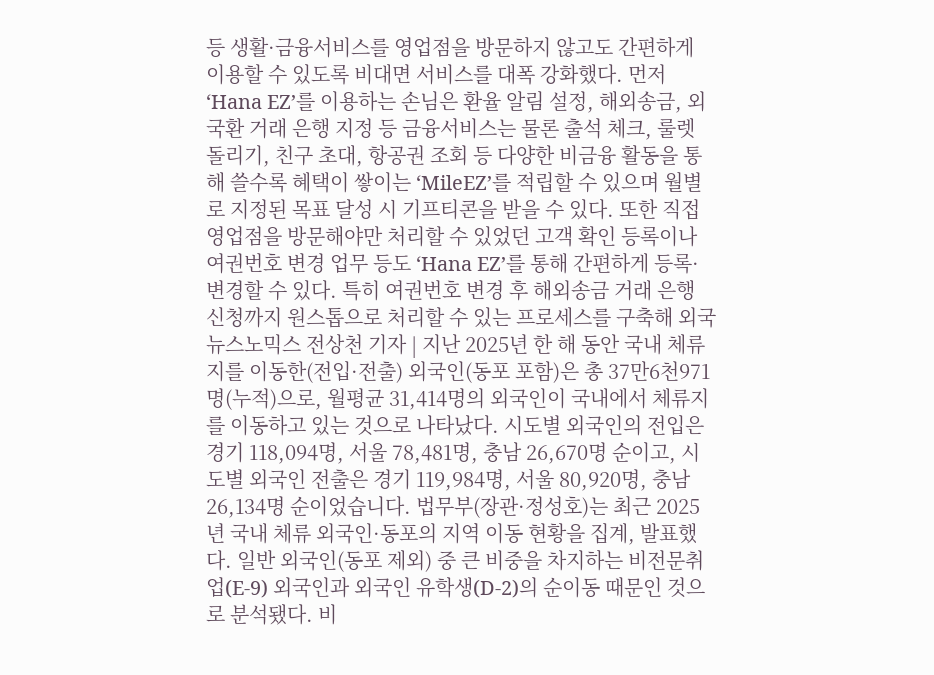등 생활·금융서비스를 영업점을 방문하지 않고도 간편하게 이용할 수 있도록 비대면 서비스를 대폭 강화했다. 먼저 ‘Hana EZ’를 이용하는 손님은 환율 알림 설정, 해외송금, 외국환 거래 은행 지정 등 금융서비스는 물론 출석 체크, 룰렛 돌리기, 친구 초대, 항공권 조회 등 다양한 비금융 활동을 통해 쓸수록 혜택이 쌓이는 ‘MileEZ’를 적립할 수 있으며 월별로 지정된 목표 달성 시 기프티콘을 받을 수 있다. 또한 직접 영업점을 방문해야만 처리할 수 있었던 고객 확인 등록이나 여권번호 변경 업무 등도 ‘Hana EZ’를 통해 간편하게 등록·변경할 수 있다. 특히 여권번호 변경 후 해외송금 거래 은행 신청까지 원스톱으로 처리할 수 있는 프로세스를 구축해 외국
뉴스노믹스 전상천 기자 | 지난 2025년 한 해 동안 국내 체류지를 이동한(전입·전출) 외국인(동포 포함)은 총 37만6천971명(누적)으로, 월평균 31,414명의 외국인이 국내에서 체류지를 이동하고 있는 것으로 나타났다. 시도별 외국인의 전입은 경기 118,094명, 서울 78,481명, 충남 26,670명 순이고, 시도별 외국인 전출은 경기 119,984명, 서울 80,920명, 충남 26,134명 순이었습니다. 법무부(장관·정성호)는 최근 2025년 국내 체류 외국인·동포의 지역 이동 현황을 집계, 발표했다. 일반 외국인(동포 제외) 중 큰 비중을 차지하는 비전문취업(E-9) 외국인과 외국인 유학생(D-2)의 순이동 때문인 것으로 분석됐다. 비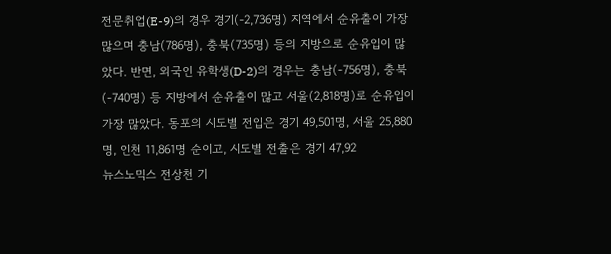전문취업(E-9)의 경우 경기(-2,736명) 지역에서 순유출이 가장 많으며 충남(786명), 충북(735명) 등의 지방으로 순유입이 많았다. 반면, 외국인 유학생(D-2)의 경우는 충남(-756명), 충북(-740명) 등 지방에서 순유출이 많고 서울(2,818명)로 순유입이 가장 많았다. 동포의 시도별 전입은 경기 49,501명, 서울 25,880명, 인천 11,861명 순이고, 시도별 전출은 경기 47,92
뉴스노믹스 전상천 기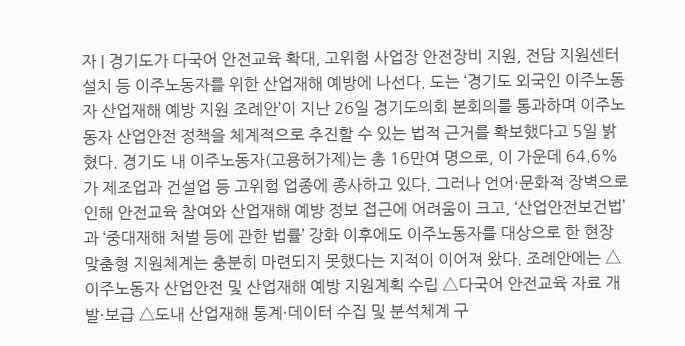자 | 경기도가 다국어 안전교육 확대, 고위험 사업장 안전장비 지원, 전담 지원센터 설치 등 이주노동자를 위한 산업재해 예방에 나선다. 도는 ‘경기도 외국인 이주노동자 산업재해 예방 지원 조례안’이 지난 26일 경기도의회 본회의를 통과하며 이주노동자 산업안전 정책을 체계적으로 추진할 수 있는 법적 근거를 확보했다고 5일 밝혔다. 경기도 내 이주노동자(고용허가제)는 총 16만여 명으로, 이 가운데 64.6%가 제조업과 건설업 등 고위험 업종에 종사하고 있다. 그러나 언어·문화적 장벽으로 인해 안전교육 참여와 산업재해 예방 정보 접근에 어려움이 크고, ‘산업안전보건법’과 ‘중대재해 처벌 등에 관한 법률’ 강화 이후에도 이주노동자를 대상으로 한 현장 맞춤형 지원체계는 충분히 마련되지 못했다는 지적이 이어져 왔다. 조례안에는 △이주노동자 산업안전 및 산업재해 예방 지원계획 수립 △다국어 안전교육 자료 개발·보급 △도내 산업재해 통계·데이터 수집 및 분석체계 구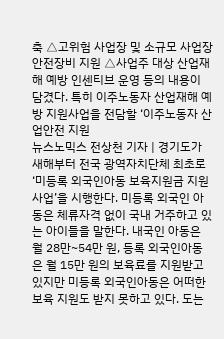축 △고위험 사업장 및 소규모 사업장 안전장비 지원 △사업주 대상 산업재해 예방 인센티브 운영 등의 내용이 담겼다. 특히 이주노동자 산업재해 예방 지원사업을 전담할 ‘이주노동자 산업안전 지원
뉴스노믹스 전상천 기자 | 경기도가 새해부터 전국 광역자치단체 최초로 ‘미등록 외국인아동 보육지원금 지원사업’을 시행한다. 미등록 외국인 아동은 체류자격 없이 국내 거주하고 있는 아이들을 말한다. 내국인 아동은 월 28만~54만 원, 등록 외국인아동은 월 15만 원의 보육료를 지원받고 있지만 미등록 외국인아동은 어떠한 보육 지원도 받지 못하고 있다. 도는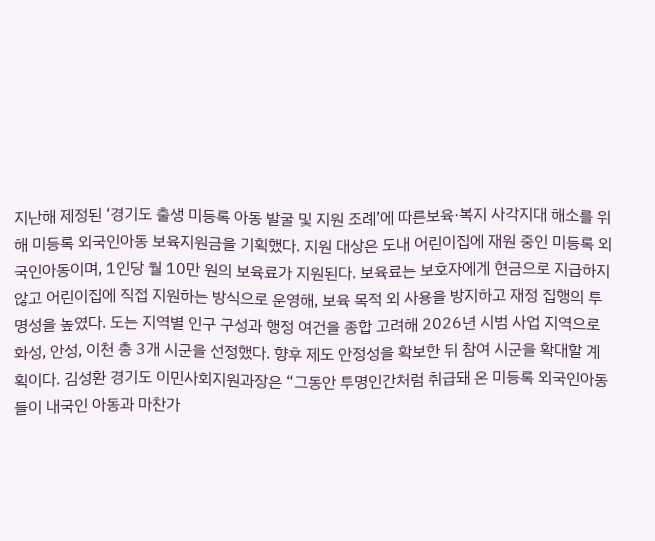지난해 제정된 ‘경기도 출생 미등록 아동 발굴 및 지원 조례’에 따른보육·복지 사각지대 해소를 위해 미등록 외국인아동 보육지원금을 기획했다. 지원 대상은 도내 어린이집에 재원 중인 미등록 외국인아동이며, 1인당 월 10만 원의 보육료가 지원된다. 보육료는 보호자에게 현금으로 지급하지 않고 어린이집에 직접 지원하는 방식으로 운영해, 보육 목적 외 사용을 방지하고 재정 집행의 투명성을 높였다. 도는 지역별 인구 구성과 행정 여건을 종합 고려해 2026년 시범 사업 지역으로 화성, 안성, 이천 총 3개 시군을 선정했다. 향후 제도 안정성을 확보한 뒤 참여 시군을 확대할 계획이다. 김성환 경기도 이민사회지원과장은 “그동안 투명인간처럼 취급돼 온 미등록 외국인아동들이 내국인 아동과 마찬가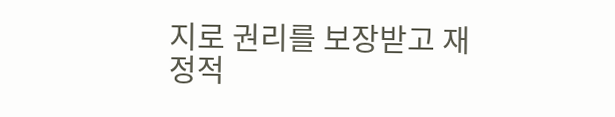지로 권리를 보장받고 재정적